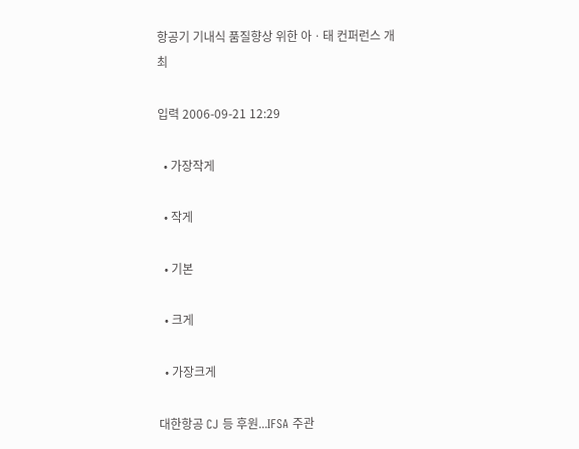항공기 기내식 품질향상 위한 아ㆍ태 컨퍼런스 개최

입력 2006-09-21 12:29

  • 가장작게

  • 작게

  • 기본

  • 크게

  • 가장크게

대한항공 CJ 등 후원...IFSA 주관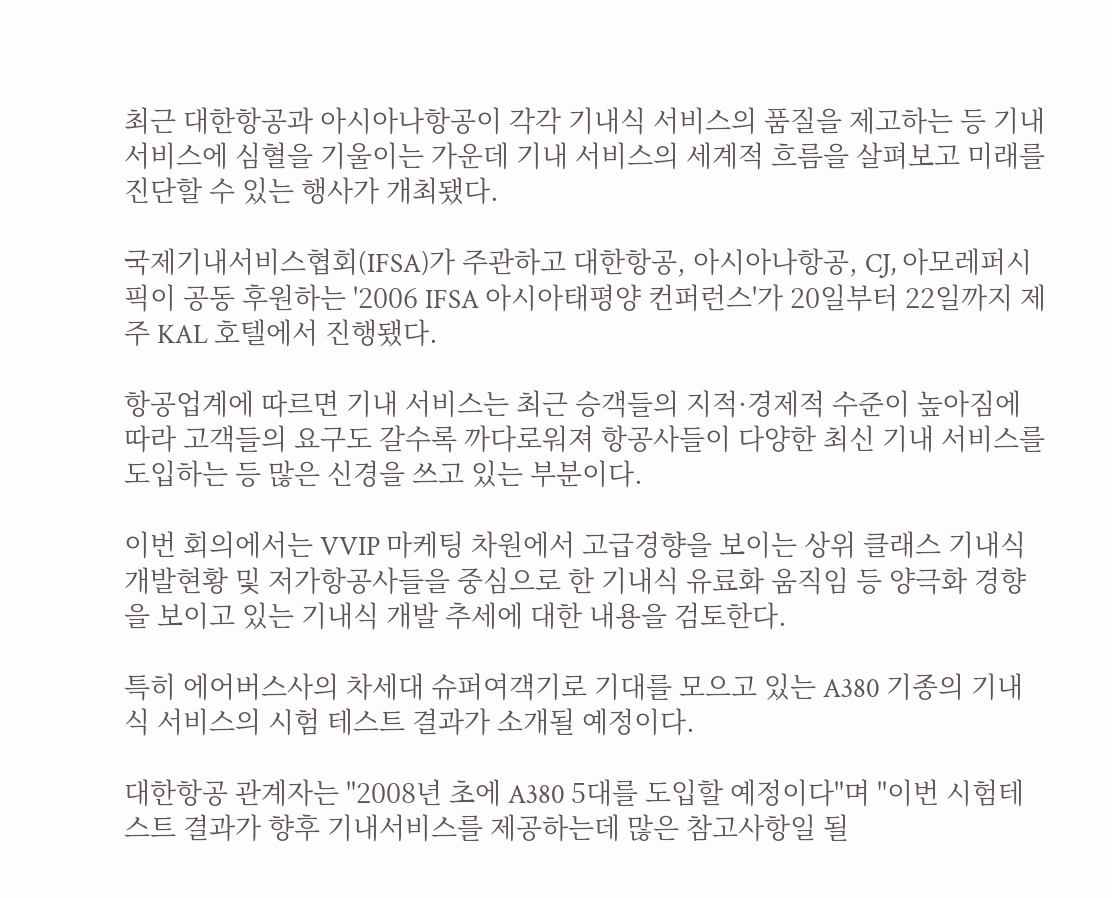최근 대한항공과 아시아나항공이 각각 기내식 서비스의 품질을 제고하는 등 기내 서비스에 심혈을 기울이는 가운데 기내 서비스의 세계적 흐름을 살펴보고 미래를 진단할 수 있는 행사가 개최됐다.

국제기내서비스협회(IFSA)가 주관하고 대한항공, 아시아나항공, CJ, 아모레퍼시픽이 공동 후원하는 '2006 IFSA 아시아태평양 컨퍼런스'가 20일부터 22일까지 제주 KAL 호텔에서 진행됐다.

항공업계에 따르면 기내 서비스는 최근 승객들의 지적·경제적 수준이 높아짐에 따라 고객들의 요구도 갈수록 까다로워져 항공사들이 다양한 최신 기내 서비스를 도입하는 등 많은 신경을 쓰고 있는 부분이다.

이번 회의에서는 VVIP 마케팅 차원에서 고급경향을 보이는 상위 클래스 기내식 개발현황 및 저가항공사들을 중심으로 한 기내식 유료화 움직임 등 양극화 경향을 보이고 있는 기내식 개발 추세에 대한 내용을 검토한다.

특히 에어버스사의 차세대 슈퍼여객기로 기대를 모으고 있는 A380 기종의 기내식 서비스의 시험 테스트 결과가 소개될 예정이다.

대한항공 관계자는 "2008년 초에 A380 5대를 도입할 예정이다"며 "이번 시험테스트 결과가 향후 기내서비스를 제공하는데 많은 참고사항일 될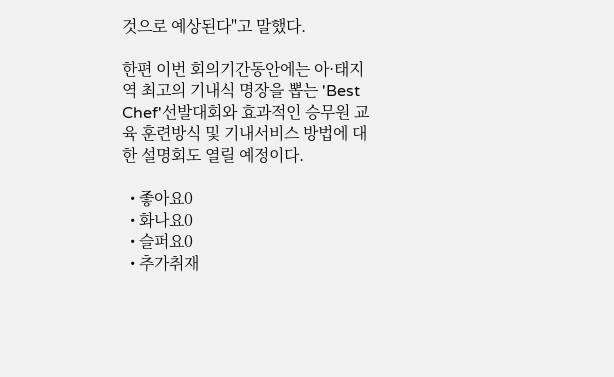것으로 예상된다"고 말했다.

한편 이번 회의기간동안에는 아·태지역 최고의 기내식 명장을 뽑는 'Best Chef'선발대회와 효과적인 승무원 교육 훈련방식 및 기내서비스 방법에 대한 설명회도 열릴 예정이다.

  • 좋아요0
  • 화나요0
  • 슬퍼요0
  • 추가취재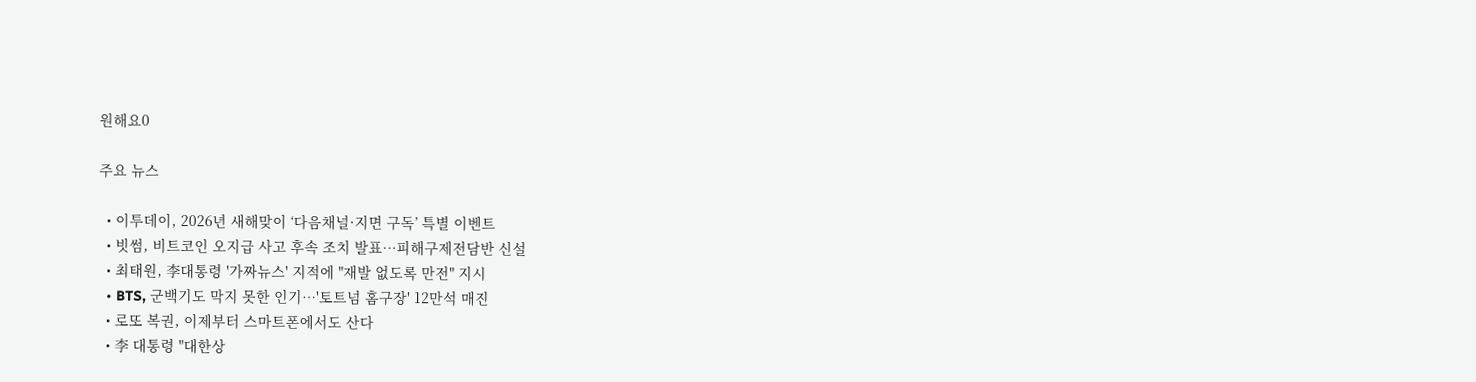원해요0

주요 뉴스

  • 이투데이, 2026년 새해맞이 ‘다음채널·지면 구독’ 특별 이벤트
  • 빗썸, 비트코인 오지급 사고 후속 조치 발표…피해구제전담반 신설
  • 최태원, 李대통령 '가짜뉴스' 지적에 "재발 없도록 만전" 지시
  • BTS, 군백기도 막지 못한 인기⋯'토트넘 홈구장' 12만석 매진
  • 로또 복권, 이제부터 스마트폰에서도 산다
  • 李 대통령 "대한상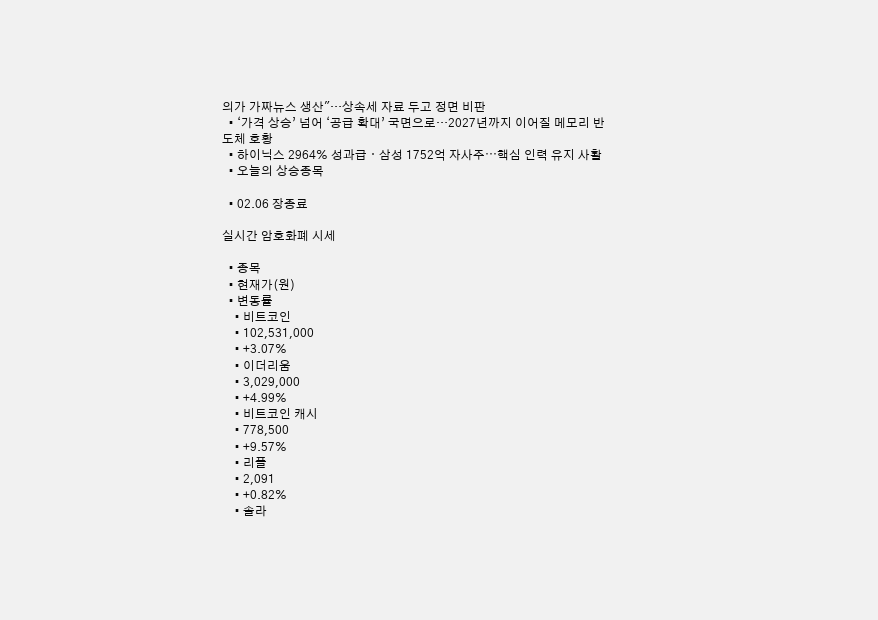의가 가짜뉴스 생산"…상속세 자료 두고 정면 비판
  • ‘가격 상승’ 넘어 ‘공급 확대’ 국면으로…2027년까지 이어질 메모리 반도체 호황
  • 하이닉스 2964% 성과급ㆍ삼성 1752억 자사주⋯핵심 인력 유지 사활
  • 오늘의 상승종목

  • 02.06 장종료

실시간 암호화폐 시세

  • 종목
  • 현재가(원)
  • 변동률
    • 비트코인
    • 102,531,000
    • +3.07%
    • 이더리움
    • 3,029,000
    • +4.99%
    • 비트코인 캐시
    • 778,500
    • +9.57%
    • 리플
    • 2,091
    • +0.82%
    • 솔라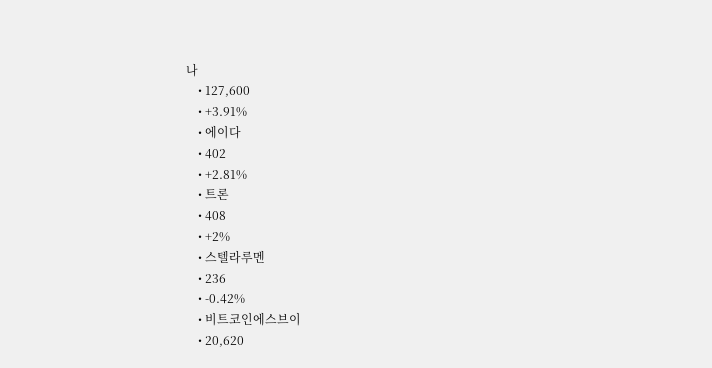나
    • 127,600
    • +3.91%
    • 에이다
    • 402
    • +2.81%
    • 트론
    • 408
    • +2%
    • 스텔라루멘
    • 236
    • -0.42%
    • 비트코인에스브이
    • 20,620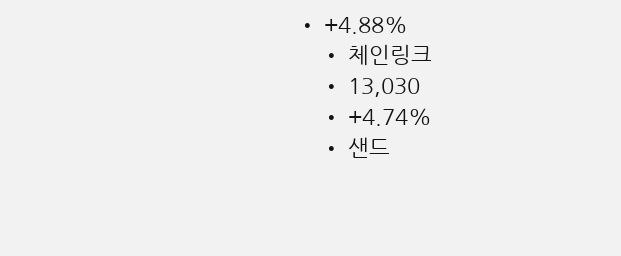• +4.88%
    • 체인링크
    • 13,030
    • +4.74%
    • 샌드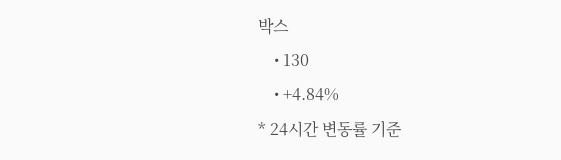박스
    • 130
    • +4.84%
* 24시간 변동률 기준